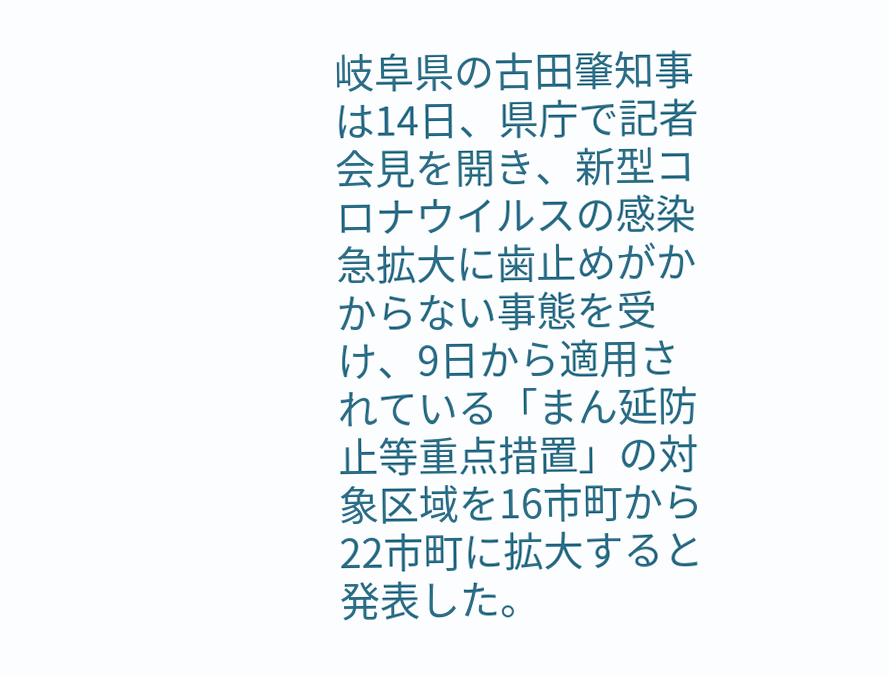岐阜県の古田肇知事は14日、県庁で記者会見を開き、新型コロナウイルスの感染急拡大に歯止めがかからない事態を受け、9日から適用されている「まん延防止等重点措置」の対象区域を16市町から22市町に拡大すると発表した。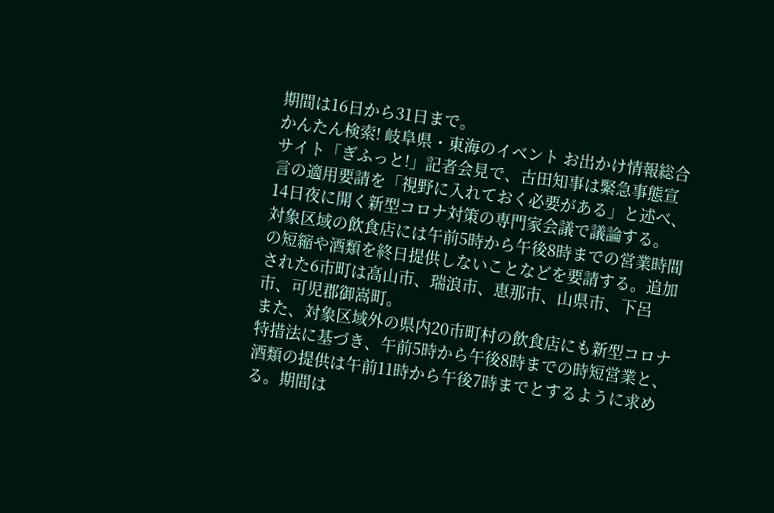期間は16日から31日まで。
かんたん検索! 岐阜県・東海のイベント お出かけ情報総合サイト「ぎふっと!」記者会見で、古田知事は緊急事態宣言の適用要請を「視野に入れておく必要がある」と述べ、14日夜に開く新型コロナ対策の専門家会議で議論する。
対象区域の飲食店には午前5時から午後8時までの営業時間の短縮や酒類を終日提供しないことなどを要請する。追加された6市町は高山市、瑞浪市、恵那市、山県市、下呂市、可児郡御嵩町。
また、対象区域外の県内20市町村の飲食店にも新型コロナ特措法に基づき、午前5時から午後8時までの時短営業と、酒類の提供は午前11時から午後7時までとするように求める。期間は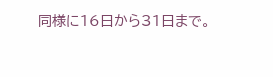同様に16日から31日まで。